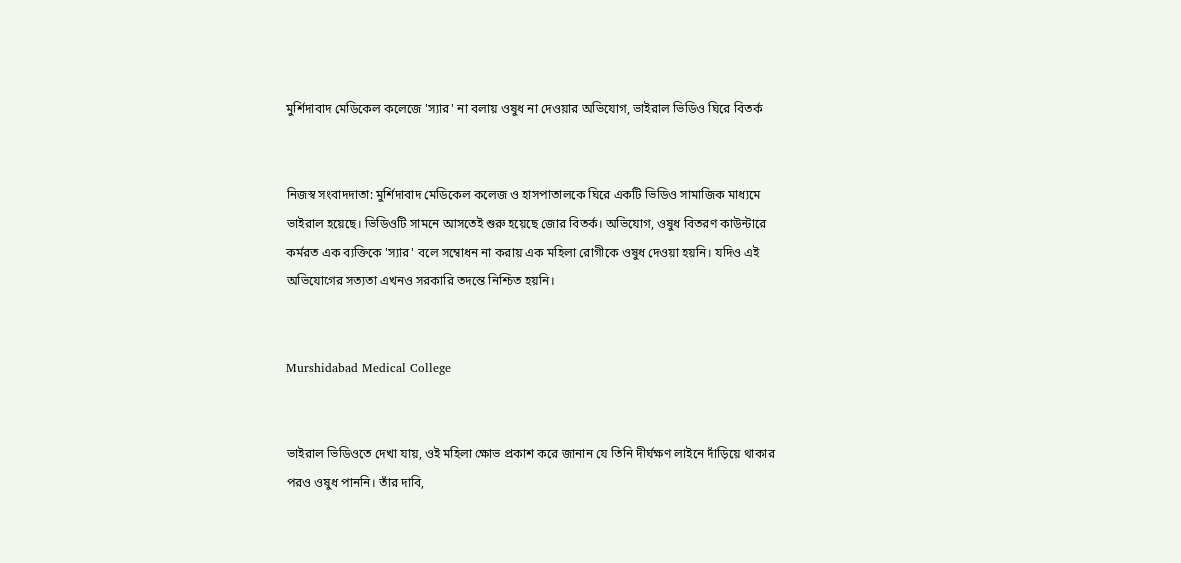মুর্শিদাবাদ মেডিকেল কলেজে 'স্যার' না বলায় ওষুধ না দেওয়ার অভিযোগ, ভাইরাল ভিডিও ঘিরে বিতর্ক


নিজস্ব সংবাদদাতা: মুর্শিদাবাদ মেডিকেল কলেজ ও হাসপাতালকে ঘিরে একটি ভিডিও সামাজিক মাধ্যমে ভাইরাল হয়েছে। ভিডিওটি সামনে আসতেই শুরু হয়েছে জোর বিতর্ক। অভিযোগ, ওষুধ বিতরণ কাউন্টারে কর্মরত এক ব্যক্তিকে 'স্যার' বলে সম্বোধন না করায় এক মহিলা রোগীকে ওষুধ দেওয়া হয়নি। যদিও এই অভিযোগের সত্যতা এখনও সরকারি তদন্তে নিশ্চিত হয়নি।


Murshidabad Medical College


ভাইরাল ভিডিওতে দেখা যায়, ওই মহিলা ক্ষোভ প্রকাশ করে জানান যে তিনি দীর্ঘক্ষণ লাইনে দাঁড়িয়ে থাকার পরও ওষুধ পাননি। তাঁর দাবি,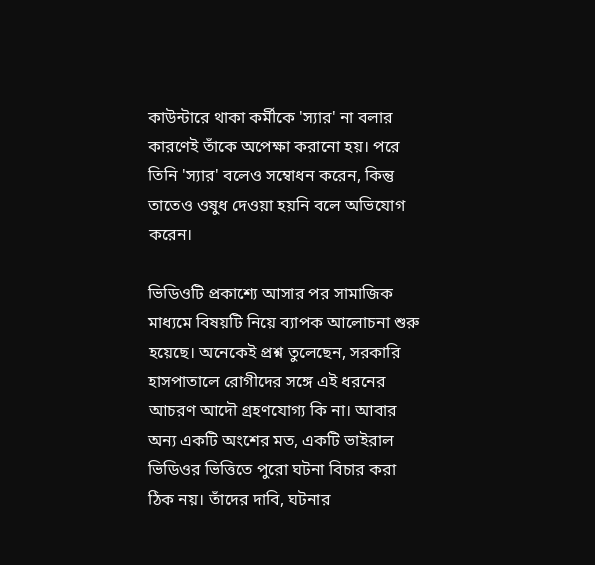কাউন্টারে থাকা কর্মীকে 'স্যার' না বলার কারণেই তাঁকে অপেক্ষা করানো হয়। পরে তিনি 'স্যার' বলেও সম্বোধন করেন, কিন্তু তাতেও ওষুধ দেওয়া হয়নি বলে অভিযোগ করেন।

ভিডিওটি প্রকাশ্যে আসার পর সামাজিক মাধ্যমে বিষয়টি নিয়ে ব্যাপক আলোচনা শুরু হয়েছে। অনেকেই প্রশ্ন তুলেছেন, সরকারি হাসপাতালে রোগীদের সঙ্গে এই ধরনের আচরণ আদৌ গ্রহণযোগ্য কি না। আবার অন্য একটি অংশের মত, একটি ভাইরাল ভিডিওর ভিত্তিতে পুরো ঘটনা বিচার করা ঠিক নয়। তাঁদের দাবি, ঘটনার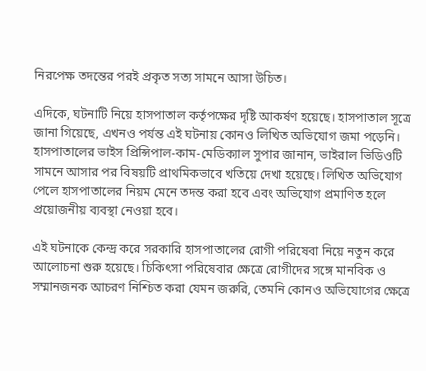নিরপেক্ষ তদন্তের পরই প্রকৃত সত্য সামনে আসা উচিত।

এদিকে, ঘটনাটি নিয়ে হাসপাতাল কর্তৃপক্ষের দৃষ্টি আকর্ষণ হয়েছে। হাসপাতাল সূত্রে জানা গিয়েছে, এখনও পর্যন্ত এই ঘটনায় কোনও লিখিত অভিযোগ জমা পড়েনি। হাসপাতালের ভাইস প্রিন্সিপাল-কাম-মেডিক্যাল সুপার জানান, ভাইরাল ভিডিওটি সামনে আসার পর বিষয়টি প্রাথমিকভাবে খতিয়ে দেখা হয়েছে। লিখিত অভিযোগ পেলে হাসপাতালের নিয়ম মেনে তদন্ত করা হবে এবং অভিযোগ প্রমাণিত হলে প্রয়োজনীয় ব্যবস্থা নেওয়া হবে।

এই ঘটনাকে কেন্দ্র করে সরকারি হাসপাতালের রোগী পরিষেবা নিয়ে নতুন করে আলোচনা শুরু হয়েছে। চিকিৎসা পরিষেবার ক্ষেত্রে রোগীদের সঙ্গে মানবিক ও সম্মানজনক আচরণ নিশ্চিত করা যেমন জরুরি, তেমনি কোনও অভিযোগের ক্ষেত্রে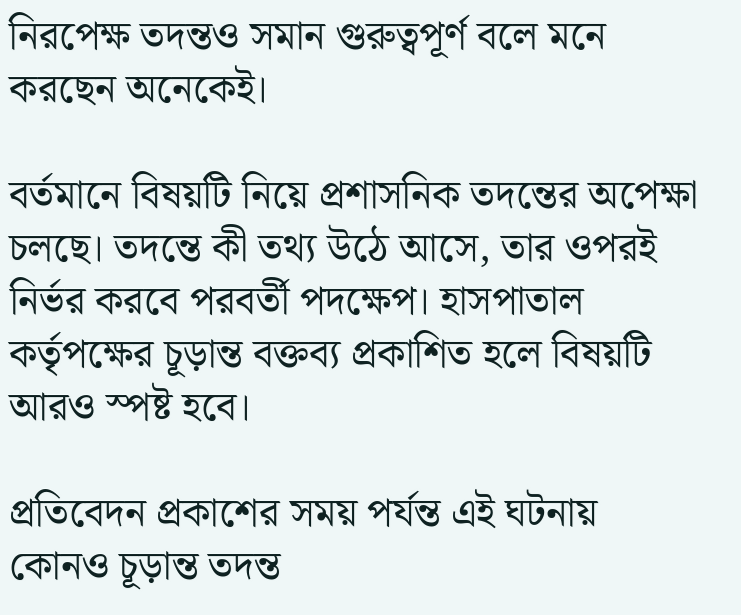নিরপেক্ষ তদন্তও সমান গুরুত্বপূর্ণ বলে মনে করছেন অনেকেই।

বর্তমানে বিষয়টি নিয়ে প্রশাসনিক তদন্তের অপেক্ষা চলছে। তদন্তে কী তথ্য উঠে আসে, তার ওপরই নির্ভর করবে পরবর্তী পদক্ষেপ। হাসপাতাল কর্তৃপক্ষের চূড়ান্ত বক্তব্য প্রকাশিত হলে বিষয়টি আরও স্পষ্ট হবে।

প্রতিবেদন প্রকাশের সময় পর্যন্ত এই ঘটনায় কোনও চূড়ান্ত তদন্ত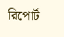রিপোর্ট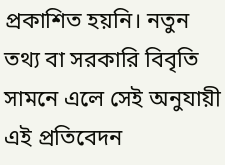প্রকাশিত হয়নি। নতুন তথ্য বা সরকারি বিবৃতি সামনে এলে সেই অনুযায়ী এই প্রতিবেদন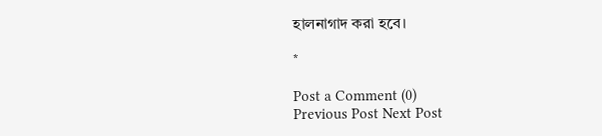হালনাগাদ করা হবে।

*

Post a Comment (0)
Previous Post Next Post